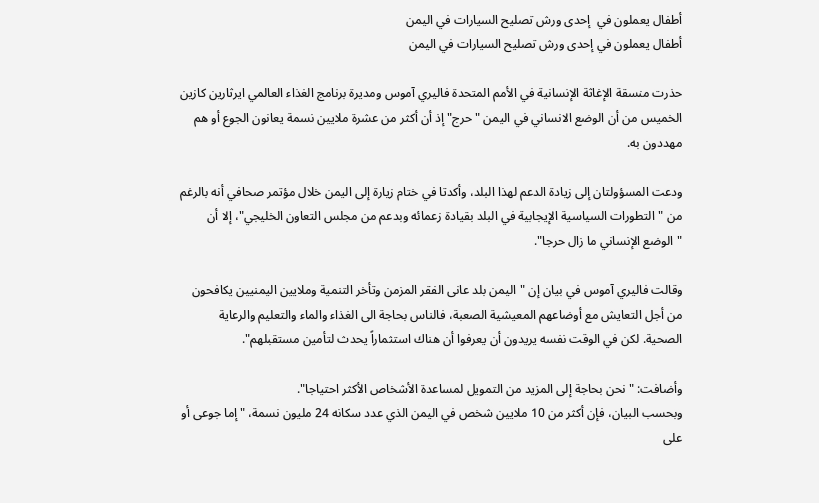أطفال يعملون في  إحدى ورش تصليح السيارات في اليمن
أطفال يعملون في إحدى ورش تصليح السيارات في اليمن

حذرت منسقة الإغاثة الإنسانية في الأمم المتحدة فاليري آموس ومديرة برنامج الغذاء العالمي ايرثارين كازين الخميس من أن الوضع الانساني في اليمن "حرج" إذ أن أكثر من عشرة ملايين نسمة يعانون الجوع أو هم مهددون به.

ودعت المسؤولتان إلى زيادة الدعم لهذا البلد، وأكدتا في ختام زيارة إلى اليمن خلال مؤتمر صحافي أنه بالرغم من "التطورات السياسية الإيجابية في البلد بقيادة زعمائه وبدعم من مجلس التعاون الخليجي"، إلا أن "الوضع الإنساني ما زال حرجا".

وقالت فاليري آموس في بيان إن "اليمن بلد عانى الفقر المزمن وتأخر التنمية وملايين اليمنيين يكافحون من أجل التعايش مع أوضاعهم المعيشية الصعبة، فالناس بحاجة الى الغذاء والماء والتعليم والرعاية الصحية. لكن في الوقت نفسه يريدون أن يعرفوا أن هناك استثماراً يحدث لتأمين مستقبلهم".

وأضافت: "نحن بحاجة إلى المزيد من التمويل لمساعدة الأشخاص الأكثر احتياجا".
وبحسب البيان، فإن أكثر من 10 ملايين شخص في اليمن الذي عدد سكانه 24 مليون نسمة، "إما جوعى أو على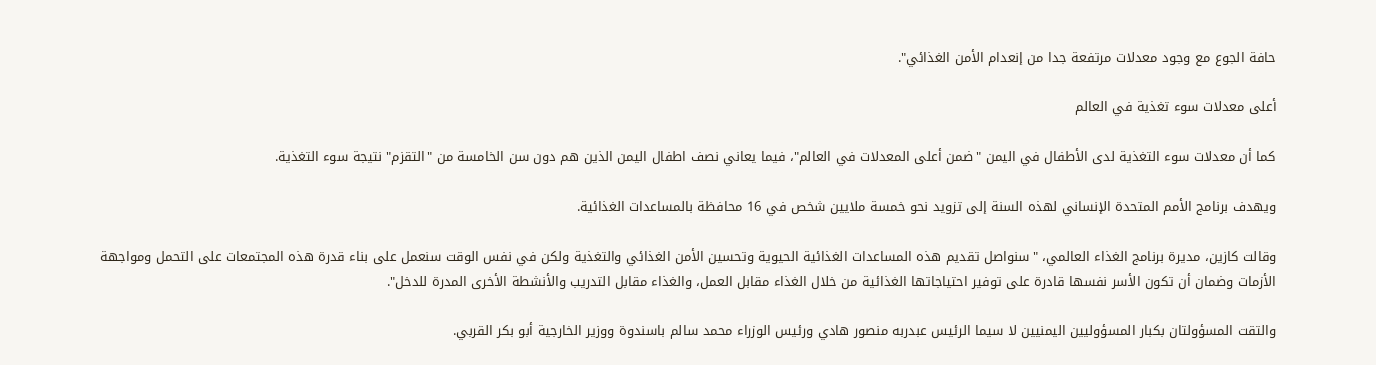حافة الجوع مع وجود معدلات مرتفعة جدا من إنعدام الأمن الغذائي".

أعلى معدلات سوء تغذية في العالم

كما أن معدلات سوء التغذية لدى الأطفال في اليمن "ضمن أعلى المعدلات في العالم"، فيما يعاني نصف اطفال اليمن الذين هم دون سن الخامسة من "التقزم" نتيجة سوء التغذية.

ويهدف برنامج الأمم المتحدة الإنساني لهذه السنة إلى تزويد نحو خمسة ملايين شخص في 16 محافظة بالمساعدات الغذائية.

وقالت كازين، مديرة برنامج الغذاء العالمي، "سنواصل تقديم هذه المساعدات الغذائية الحيوية وتحسين الأمن الغذائي والتغذية ولكن في نفس الوقت سنعمل على بناء قدرة هذه المجتمعات على التحمل ومواجهة الأزمات وضمان أن تكون الأسر نفسها قادرة على توفير احتياجاتها الغذائية من خلال الغذاء مقابل العمل، والغذاء مقابل التدريب والأنشطة الأخرى المدرة للدخل".

والتقت المسؤولتان بكبار المسؤوليين اليمنيين لا سيما الرئيس عبدربه منصور هادي ورئيس الوزراء محمد سالم باسندوة ووزير الخارجية أبو بكر القربي.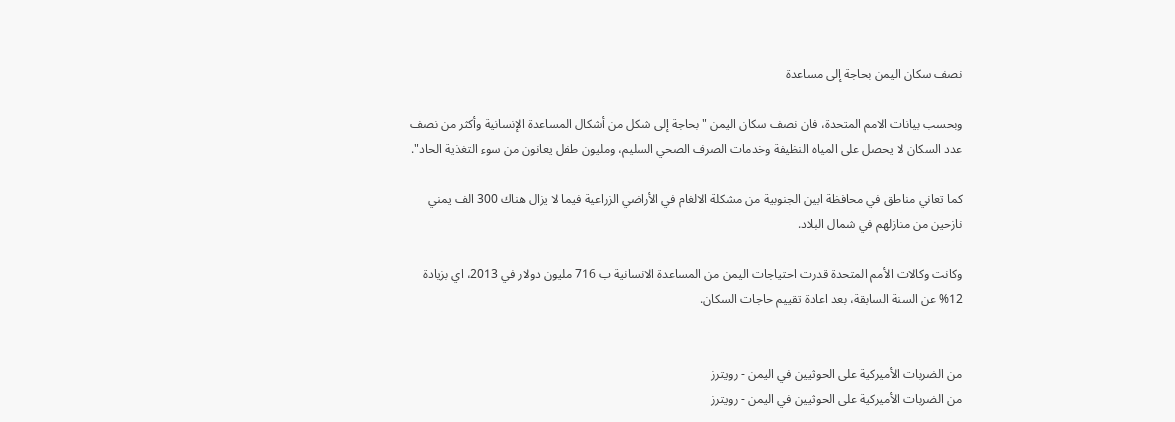نصف سكان اليمن بحاجة إلى مساعدة

وبحسب بيانات الامم المتحدة، فان نصف سكان اليمن "بحاجة إلى شكل من أشكال المساعدة الإنسانية وأكثر من نصف عدد السكان لا يحصل على المياه النظيفة وخدمات الصرف الصحي السليم، ومليون طفل يعانون من سوء التغذية الحاد".

كما تعاني مناطق في محافظة ابين الجنوبية من مشكلة الالغام في الأراضي الزراعية فيما لا يزال هناك 300 الف يمني نازحين من منازلهم في شمال البلاد.

وكانت وكالات الأمم المتحدة قدرت احتياجات اليمن من المساعدة الانسانية ب 716 مليون دولار في 2013، اي بزيادة 12% عن السنة السابقة، بعد اعادة تقييم حاجات السكان.


من الضربات الأميركية على الحوثيين في اليمن - رويترز
من الضربات الأميركية على الحوثيين في اليمن - رويترز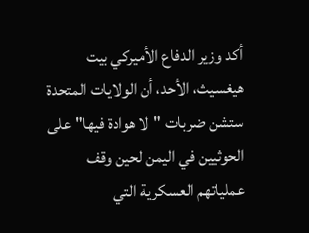أكد وزير الدفاع الأميركي بيت هيغسيث، الأحد، أن الولايات المتحدة ستشن ضربات "لا هوادة فيها" على الحوثيين في اليمن لحين وقف عملياتهم العسكرية التي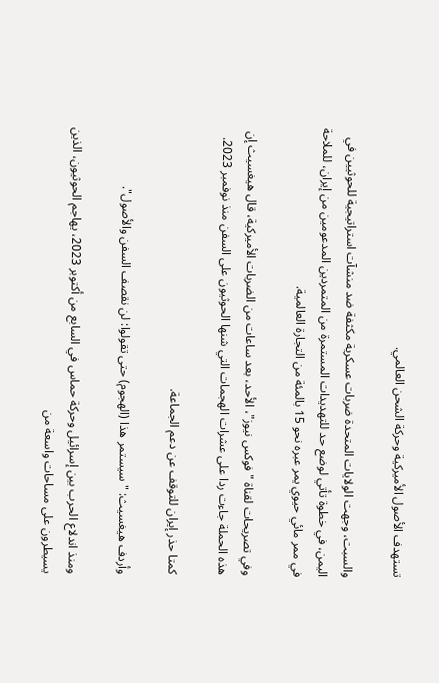تستهدف الأصول الأميركية وحركة الشحن العالمي.

والسبت، وجهت الولايات المتحدة ضربات عسكرية مكثفة ضد منشآت استراتيجية للحوثيين في اليمن، في خطوة تأتي لوضع حد للتهديدات المستمرة من المتمردين المدعومين من إيران، للملاحة في ممر مائي حيوي يمر عبره نحو 15 بالمئة من التجارة العالمية.

وفي تصريحات لقناة "فوكس نيوز"، الأحد، بعد ساعات من الضربات الأميركية، قال هيغسيث إن هذه الحملة جاءت ردا على عشرات الهجمات التي شنها الحوثيون على السفن منذ نوفمبر 2023.

كمتا حذر إيران للتوقف عن دعم الجماعة.

وأردف هيغسيث: "سيستمر هذا (الهجوم) حتى تقولوا: لن نقصف السفن والأصول".

ومنذ اندلاع الحرب بين إسرائيل وحركة حماس في السابع من أكتوبر 2023، يهاجم الحوثيون، الذين يسيطرون على مساحات واسعة من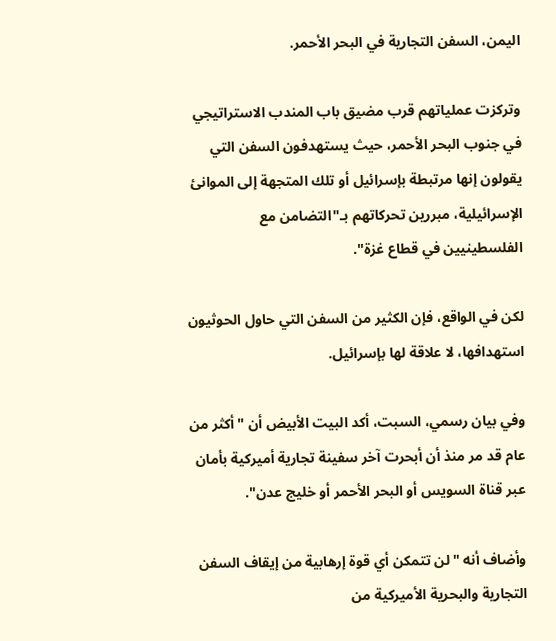اليمن، السفن التجارية في البحر الأحمر.

وتركزت عملياتهم قرب مضيق باب المندب الاستراتيجي في جنوب البحر الأحمر، حيث يستهدفون السفن التي يقولون إنها مرتبطة بإسرائيل أو تلك المتجهة إلى الموانئ الإسرائيلية، مبررين تحركاتهم بـ"التضامن مع الفلسطينيين في قطاع غزة".

لكن في الواقع، فإن الكثير من السفن التي حاول الحوثيون استهدافها، لا علاقة لها بإسرائيل.

وفي بيان رسمي، السبت، أكد البيت الأبيض أن "أكثر من عام قد مر منذ أن أبحرت آخر سفينة تجارية أميركية بأمان عبر قناة السويس أو البحر الأحمر أو خليج عدن".

وأضاف أنه "لن تتمكن أي قوة إرهابية من إيقاف السفن التجارية والبحرية الأميركية من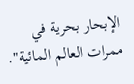الإبحار بحرية في ممرات العالم المائية".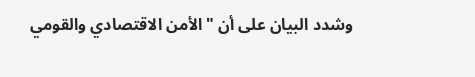وشدد البيان على أن "الأمن الاقتصادي والقومي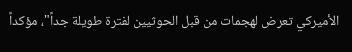الأميركي تعرض لهجمات من قبل الحوثيين لفترة طويلة جداً"، مؤكداً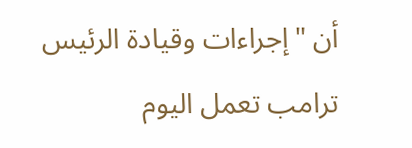أن "إجراءات وقيادة الرئيس ترامب تعمل اليوم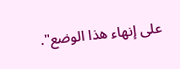على إنهاء هذا الوضع".